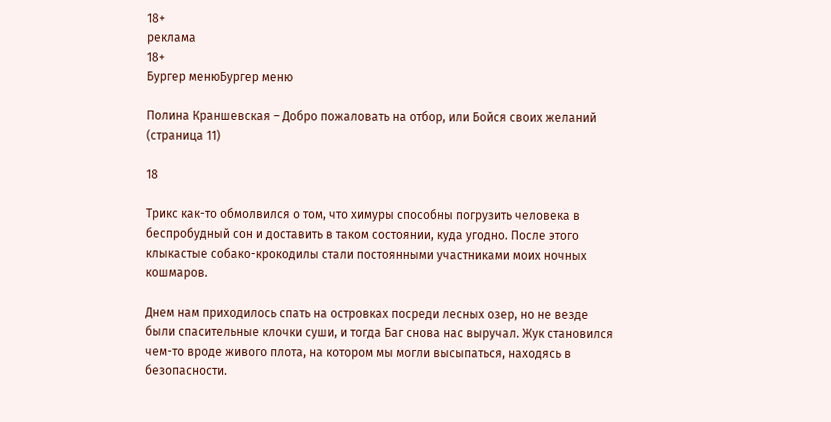18+
реклама
18+
Бургер менюБургер меню

Полина Краншевская – Добро пожаловать на отбор, или Бойся своих желаний (страница 11)

18

Трикс как-то обмолвился о том, что химуры способны погрузить человека в беспробудный сон и доставить в таком состоянии, куда угодно. После этого клыкастые собако-крокодилы стали постоянными участниками моих ночных кошмаров.

Днем нам приходилось спать на островках посреди лесных озер, но не везде были спасительные клочки суши, и тогда Баг снова нас выручал. Жук становился чем-то вроде живого плота, на котором мы могли высыпаться, находясь в безопасности.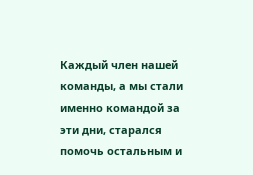Каждый член нашей команды, а мы стали именно командой за эти дни, старался помочь остальным и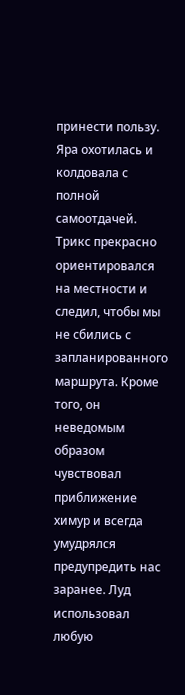принести пользу. Яра охотилась и колдовала с полной самоотдачей. Трикс прекрасно ориентировался на местности и следил, чтобы мы не сбились с запланированного маршрута. Кроме того, он неведомым образом чувствовал приближение химур и всегда умудрялся предупредить нас заранее. Луд использовал любую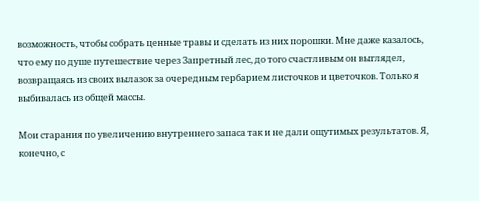возможность, чтобы собрать ценные травы и сделать из них порошки. Мне даже казалось, что ему по душе путешествие через Запретный лес, до того счастливым он выглядел, возвращаясь из своих вылазок за очередным гербарием листочков и цветочков. Только я выбивалась из общей массы.

Мои старания по увеличению внутреннего запаса так и не дали ощутимых результатов. Я, конечно, с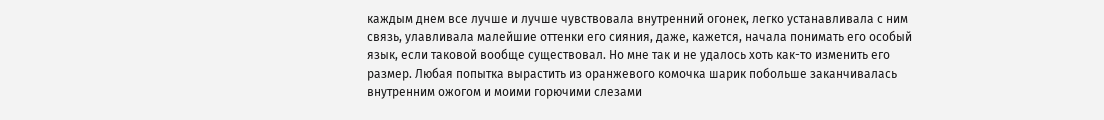каждым днем все лучше и лучше чувствовала внутренний огонек, легко устанавливала с ним связь, улавливала малейшие оттенки его сияния, даже, кажется, начала понимать его особый язык, если таковой вообще существовал. Но мне так и не удалось хоть как-то изменить его размер. Любая попытка вырастить из оранжевого комочка шарик побольше заканчивалась внутренним ожогом и моими горючими слезами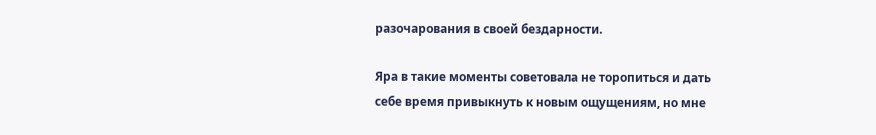разочарования в своей бездарности.

Яра в такие моменты советовала не торопиться и дать себе время привыкнуть к новым ощущениям, но мне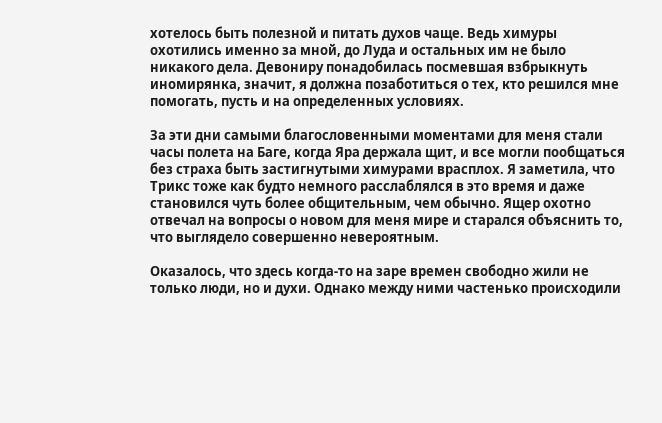хотелось быть полезной и питать духов чаще. Ведь химуры охотились именно за мной, до Луда и остальных им не было никакого дела. Девониру понадобилась посмевшая взбрыкнуть иномирянка, значит, я должна позаботиться о тех, кто решился мне помогать, пусть и на определенных условиях.

За эти дни самыми благословенными моментами для меня стали часы полета на Баге, когда Яра держала щит, и все могли пообщаться без страха быть застигнутыми химурами врасплох. Я заметила, что Трикс тоже как будто немного расслаблялся в это время и даже становился чуть более общительным, чем обычно. Ящер охотно отвечал на вопросы о новом для меня мире и старался объяснить то, что выглядело совершенно невероятным.

Оказалось, что здесь когда-то на заре времен свободно жили не только люди, но и духи. Однако между ними частенько происходили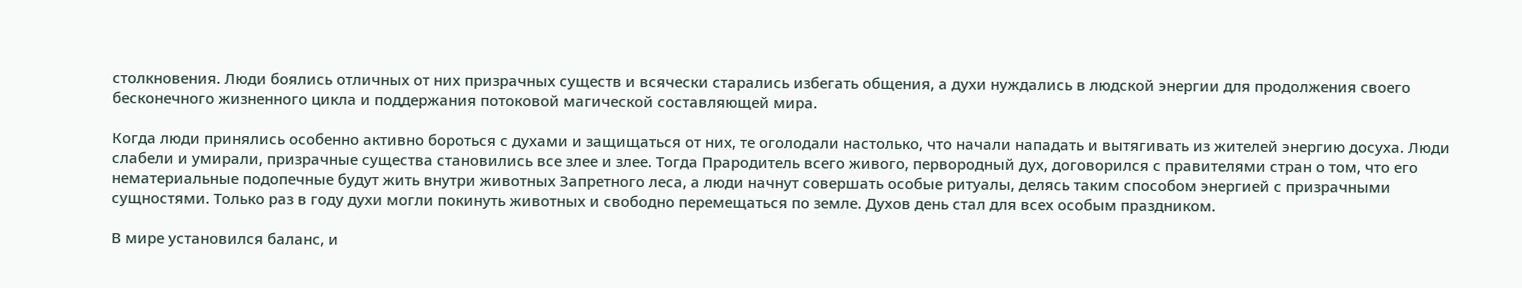столкновения. Люди боялись отличных от них призрачных существ и всячески старались избегать общения, а духи нуждались в людской энергии для продолжения своего бесконечного жизненного цикла и поддержания потоковой магической составляющей мира.

Когда люди принялись особенно активно бороться с духами и защищаться от них, те оголодали настолько, что начали нападать и вытягивать из жителей энергию досуха. Люди слабели и умирали, призрачные существа становились все злее и злее. Тогда Прародитель всего живого, первородный дух, договорился с правителями стран о том, что его нематериальные подопечные будут жить внутри животных Запретного леса, а люди начнут совершать особые ритуалы, делясь таким способом энергией с призрачными сущностями. Только раз в году духи могли покинуть животных и свободно перемещаться по земле. Духов день стал для всех особым праздником.

В мире установился баланс, и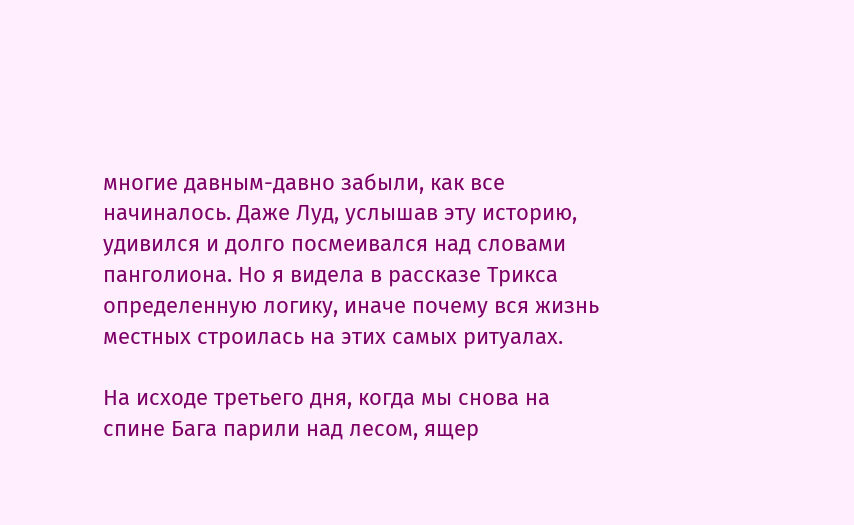многие давным-давно забыли, как все начиналось. Даже Луд, услышав эту историю, удивился и долго посмеивался над словами панголиона. Но я видела в рассказе Трикса определенную логику, иначе почему вся жизнь местных строилась на этих самых ритуалах.

На исходе третьего дня, когда мы снова на спине Бага парили над лесом, ящер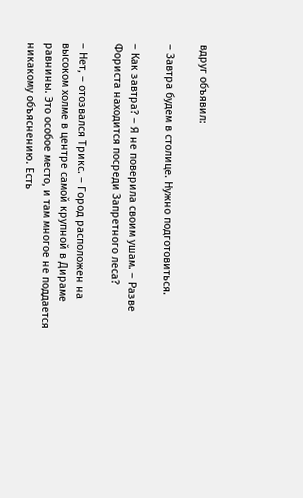вдруг объявил:

– Завтра будем в столице. Нужно подготовиться.

– Как завтра? – Я не поверила своим ушам. – Разве Фориста находится посреди Запретного леса?

– Нет, – отозвался Трикс. – Город расположен на высоком холме в центре самой крупной в Дираме равнины. Это особое место, и там многое не поддается никакому объяснению. Есть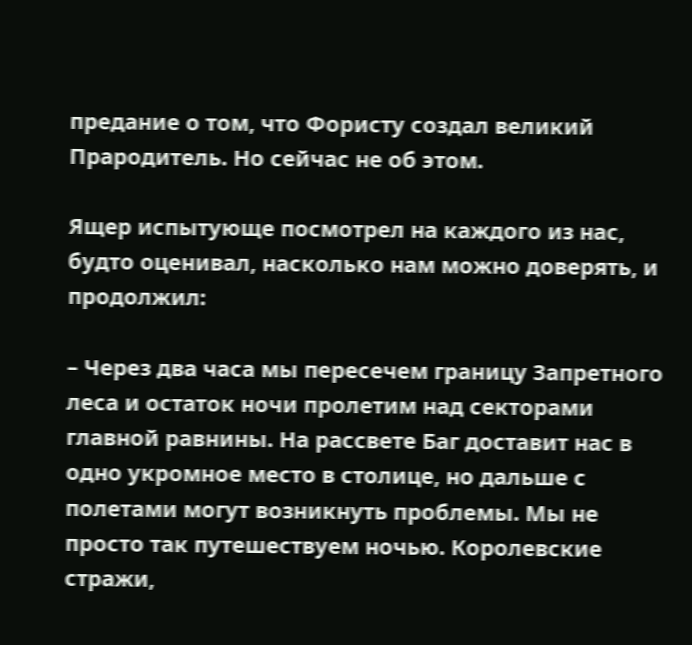предание о том, что Фористу создал великий Прародитель. Но сейчас не об этом.

Ящер испытующе посмотрел на каждого из нас, будто оценивал, насколько нам можно доверять, и продолжил:

– Через два часа мы пересечем границу Запретного леса и остаток ночи пролетим над секторами главной равнины. На рассвете Баг доставит нас в одно укромное место в столице, но дальше с полетами могут возникнуть проблемы. Мы не просто так путешествуем ночью. Королевские стражи,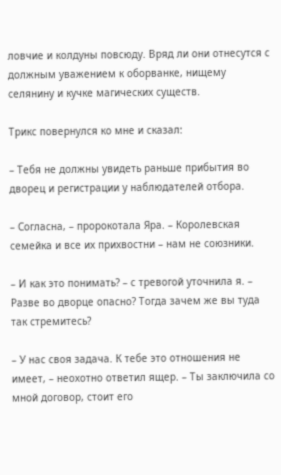ловчие и колдуны повсюду. Вряд ли они отнесутся с должным уважением к оборванке, нищему селянину и кучке магических существ.

Трикс повернулся ко мне и сказал:

– Тебя не должны увидеть раньше прибытия во дворец и регистрации у наблюдателей отбора.

– Согласна, – пророкотала Яра. – Королевская семейка и все их прихвостни – нам не союзники.

– И как это понимать? – с тревогой уточнила я. – Разве во дворце опасно? Тогда зачем же вы туда так стремитесь?

– У нас своя задача. К тебе это отношения не имеет, – неохотно ответил ящер. – Ты заключила со мной договор, стоит его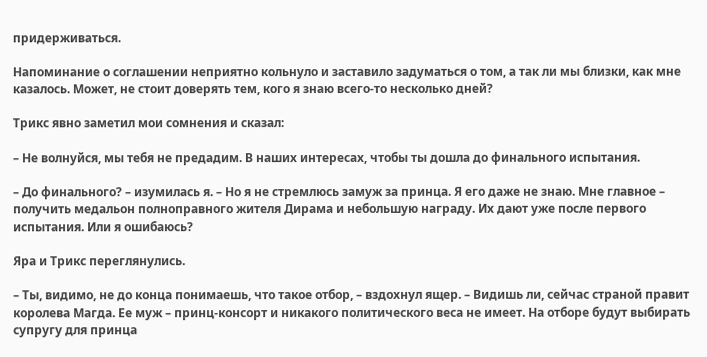придерживаться.

Напоминание о соглашении неприятно кольнуло и заставило задуматься о том, а так ли мы близки, как мне казалось. Может, не стоит доверять тем, кого я знаю всего-то несколько дней?

Трикс явно заметил мои сомнения и сказал:

– Не волнуйся, мы тебя не предадим. В наших интересах, чтобы ты дошла до финального испытания.

– До финального? – изумилась я. – Но я не стремлюсь замуж за принца. Я его даже не знаю. Мне главное – получить медальон полноправного жителя Дирама и небольшую награду. Их дают уже после первого испытания. Или я ошибаюсь?

Яра и Трикс переглянулись.

– Ты, видимо, не до конца понимаешь, что такое отбор, – вздохнул ящер. – Видишь ли, сейчас страной правит королева Магда. Ее муж – принц-консорт и никакого политического веса не имеет. На отборе будут выбирать супругу для принца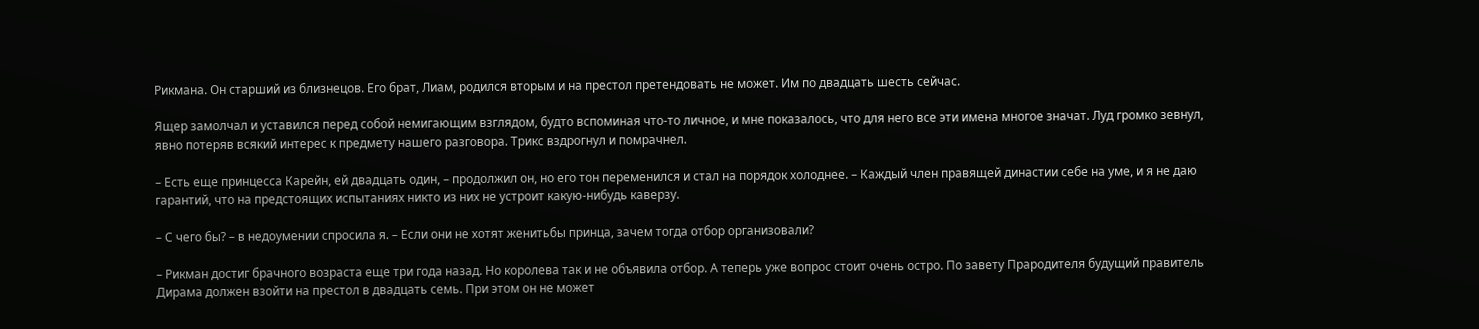Рикмана. Он старший из близнецов. Его брат, Лиам, родился вторым и на престол претендовать не может. Им по двадцать шесть сейчас.

Ящер замолчал и уставился перед собой немигающим взглядом, будто вспоминая что-то личное, и мне показалось, что для него все эти имена многое значат. Луд громко зевнул, явно потеряв всякий интерес к предмету нашего разговора. Трикс вздрогнул и помрачнел.

– Есть еще принцесса Карейн, ей двадцать один, – продолжил он, но его тон переменился и стал на порядок холоднее. – Каждый член правящей династии себе на уме, и я не даю гарантий, что на предстоящих испытаниях никто из них не устроит какую-нибудь каверзу.

– С чего бы? – в недоумении спросила я. – Если они не хотят женитьбы принца, зачем тогда отбор организовали?

– Рикман достиг брачного возраста еще три года назад. Но королева так и не объявила отбор. А теперь уже вопрос стоит очень остро. По завету Прародителя будущий правитель Дирама должен взойти на престол в двадцать семь. При этом он не может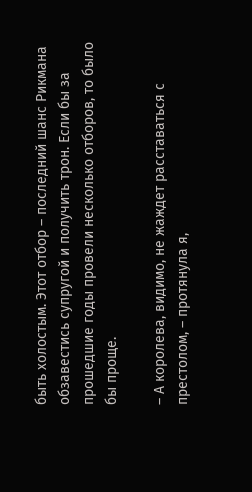быть холостым. Этот отбор – последний шанс Рикмана обзавестись супругой и получить трон. Если бы за прошедшие годы провели несколько отборов, то было бы проще.

– А королева, видимо, не жаждет расставаться с престолом, – протянула я,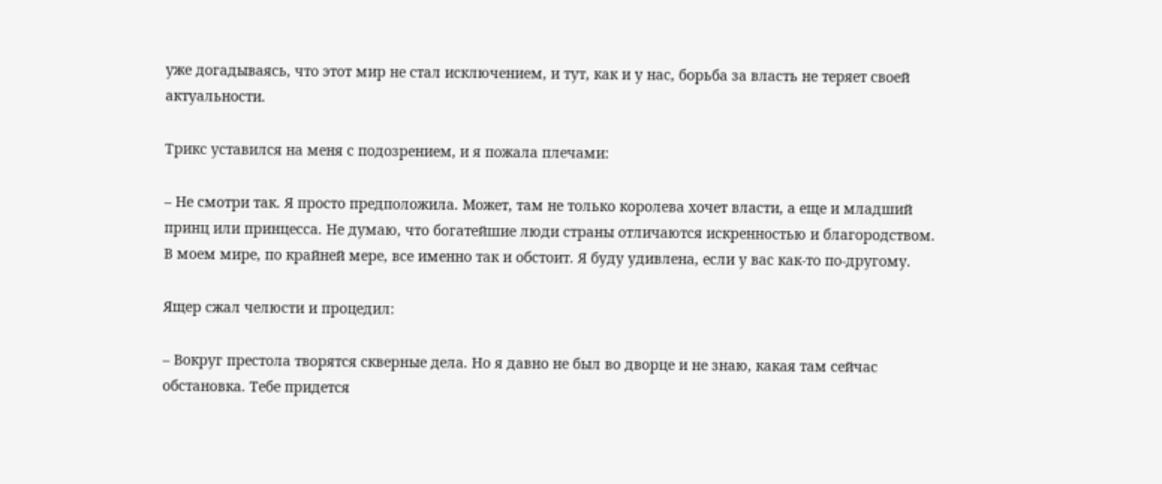уже догадываясь, что этот мир не стал исключением, и тут, как и у нас, борьба за власть не теряет своей актуальности.

Трикс уставился на меня с подозрением, и я пожала плечами:

– Не смотри так. Я просто предположила. Может, там не только королева хочет власти, а еще и младший принц или принцесса. Не думаю, что богатейшие люди страны отличаются искренностью и благородством. В моем мире, по крайней мере, все именно так и обстоит. Я буду удивлена, если у вас как-то по-другому.

Ящер сжал челюсти и процедил:

– Вокруг престола творятся скверные дела. Но я давно не был во дворце и не знаю, какая там сейчас обстановка. Тебе придется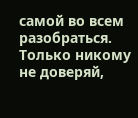самой во всем разобраться. Только никому не доверяй,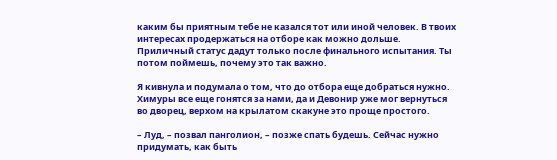каким бы приятным тебе не казался тот или иной человек. В твоих интересах продержаться на отборе как можно дольше. Приличный статус дадут только после финального испытания. Ты потом поймешь, почему это так важно.

Я кивнула и подумала о том, что до отбора еще добраться нужно. Химуры все еще гонятся за нами, да и Девонир уже мог вернуться во дворец, верхом на крылатом скакуне это проще простого.

– Луд, – позвал панголион, – позже спать будешь. Сейчас нужно придумать, как быть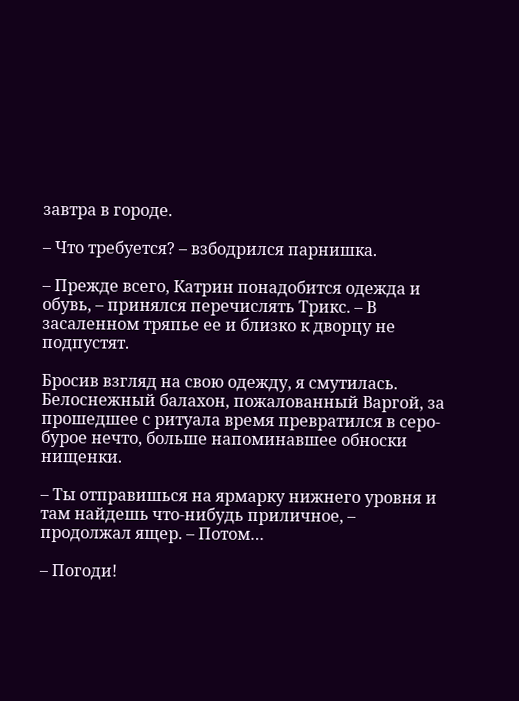завтра в городе.

– Что требуется? – взбодрился парнишка.

– Прежде всего, Катрин понадобится одежда и обувь, – принялся перечислять Трикс. – В засаленном тряпье ее и близко к дворцу не подпустят.

Бросив взгляд на свою одежду, я смутилась. Белоснежный балахон, пожалованный Варгой, за прошедшее с ритуала время превратился в серо-бурое нечто, больше напоминавшее обноски нищенки.

– Ты отправишься на ярмарку нижнего уровня и там найдешь что-нибудь приличное, – продолжал ящер. – Потом…

– Погоди!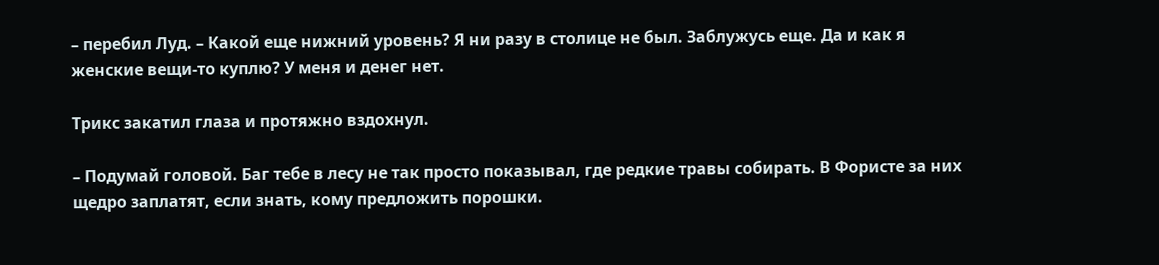– перебил Луд. – Какой еще нижний уровень? Я ни разу в столице не был. Заблужусь еще. Да и как я женские вещи-то куплю? У меня и денег нет.

Трикс закатил глаза и протяжно вздохнул.

– Подумай головой. Баг тебе в лесу не так просто показывал, где редкие травы собирать. В Фористе за них щедро заплатят, если знать, кому предложить порошки.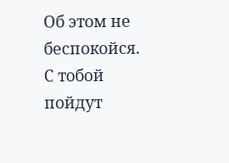Об этом не беспокойся. С тобой пойдут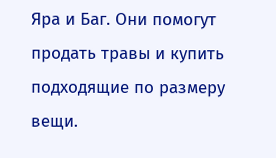Яра и Баг. Они помогут продать травы и купить подходящие по размеру вещи.